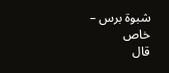شبوة برس – خاص
قال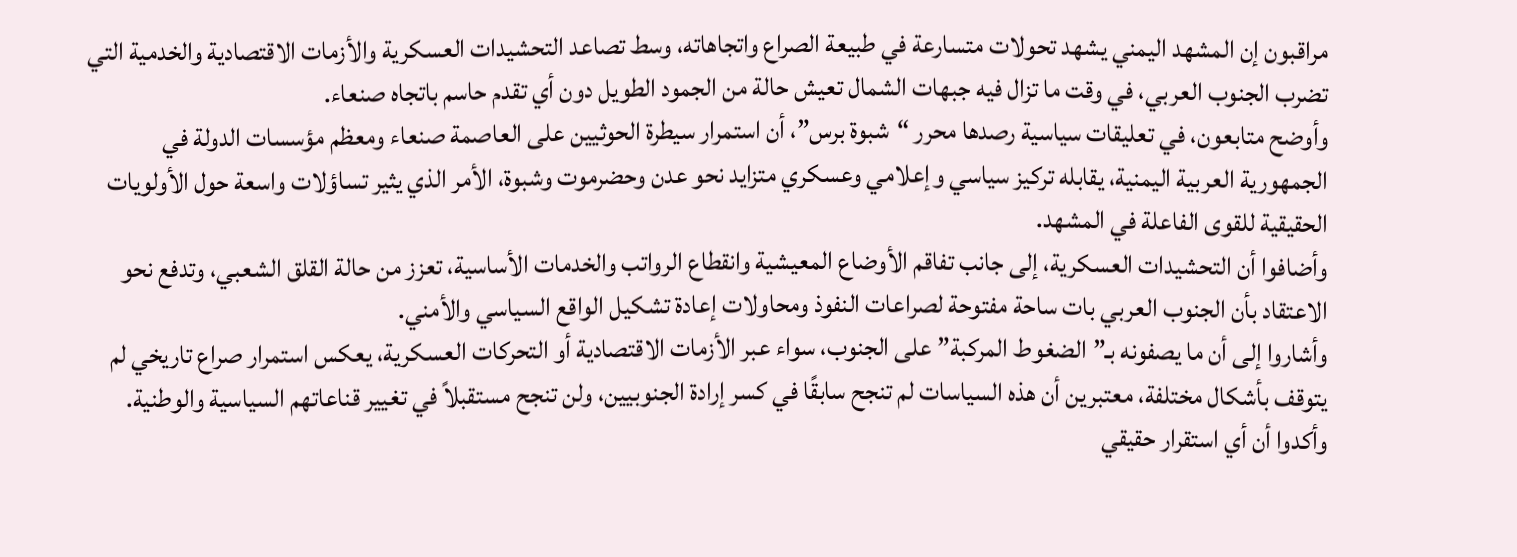مراقبون إن المشهد اليمني يشهد تحولات متسارعة في طبيعة الصراع واتجاهاته، وسط تصاعد التحشيدات العسكرية والأزمات الاقتصادية والخدمية التي تضرب الجنوب العربي، في وقت ما تزال فيه جبهات الشمال تعيش حالة من الجمود الطويل دون أي تقدم حاسم باتجاه صنعاء.
وأوضح متابعون، في تعليقات سياسية رصدها محرر “شبوة برس”، أن استمرار سيطرة الحوثيين على العاصمة صنعاء ومعظم مؤسسات الدولة في الجمهورية العربية اليمنية، يقابله تركيز سياسي وإعلامي وعسكري متزايد نحو عدن وحضرموت وشبوة، الأمر الذي يثير تساؤلات واسعة حول الأولويات الحقيقية للقوى الفاعلة في المشهد.
وأضافوا أن التحشيدات العسكرية، إلى جانب تفاقم الأوضاع المعيشية وانقطاع الرواتب والخدمات الأساسية، تعزز من حالة القلق الشعبي، وتدفع نحو الاعتقاد بأن الجنوب العربي بات ساحة مفتوحة لصراعات النفوذ ومحاولات إعادة تشكيل الواقع السياسي والأمني.
وأشاروا إلى أن ما يصفونه بـ”الضغوط المركبة” على الجنوب، سواء عبر الأزمات الاقتصادية أو التحركات العسكرية، يعكس استمرار صراع تاريخي لم يتوقف بأشكال مختلفة، معتبرين أن هذه السياسات لم تنجح سابقًا في كسر إرادة الجنوبيين، ولن تنجح مستقبلاً في تغيير قناعاتهم السياسية والوطنية.
وأكدوا أن أي استقرار حقيقي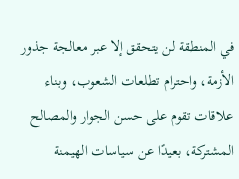في المنطقة لن يتحقق إلا عبر معالجة جذور الأزمة، واحترام تطلعات الشعوب، وبناء علاقات تقوم على حسن الجوار والمصالح المشتركة، بعيدًا عن سياسات الهيمنة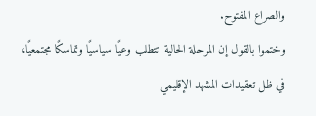والصراع المفتوح.
وختموا بالقول إن المرحلة الحالية تتطلب وعيًا سياسيًا وتماسكًا مجتمعيًا، في ظل تعقيدات المشهد الإقليمي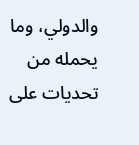والدولي، وما يحمله من تحديات على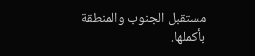مستقبل الجنوب والمنطقة بأكملها.